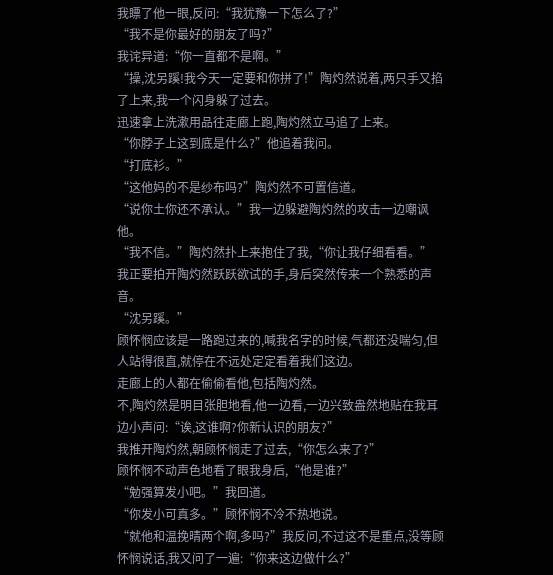我瞟了他一眼,反问:“我犹豫一下怎么了?”
“我不是你最好的朋友了吗?”
我诧异道:“你一直都不是啊。”
“操,沈另蹊!我今天一定要和你拼了!”陶灼然说着,两只手又掐了上来,我一个闪身躲了过去。
迅速拿上洗漱用品往走廊上跑,陶灼然立马追了上来。
“你脖子上这到底是什么?”他追着我问。
“打底衫。”
“这他妈的不是纱布吗?”陶灼然不可置信道。
“说你土你还不承认。”我一边躲避陶灼然的攻击一边嘲讽他。
“我不信。”陶灼然扑上来抱住了我,“你让我仔细看看。”
我正要拍开陶灼然跃跃欲试的手,身后突然传来一个熟悉的声音。
“沈另蹊。”
顾怀悯应该是一路跑过来的,喊我名字的时候,气都还没喘匀,但人站得很直,就停在不远处定定看着我们这边。
走廊上的人都在偷偷看他,包括陶灼然。
不,陶灼然是明目张胆地看,他一边看,一边兴致盎然地贴在我耳边小声问:“诶,这谁啊?你新认识的朋友?”
我推开陶灼然,朝顾怀悯走了过去,“你怎么来了?”
顾怀悯不动声色地看了眼我身后,“他是谁?”
“勉强算发小吧。”我回道。
“你发小可真多。”顾怀悯不冷不热地说。
“就他和温挽晴两个啊,多吗?”我反问,不过这不是重点,没等顾怀悯说话,我又问了一遍:“你来这边做什么?”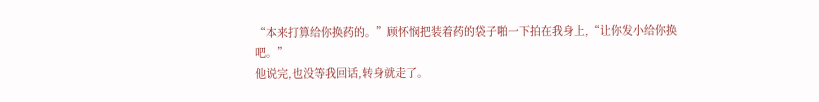“本来打算给你换药的。”顾怀悯把装着药的袋子啪一下拍在我身上,“让你发小给你换吧。”
他说完,也没等我回话,转身就走了。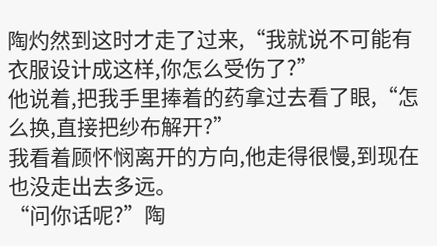陶灼然到这时才走了过来,“我就说不可能有衣服设计成这样,你怎么受伤了?”
他说着,把我手里捧着的药拿过去看了眼,“怎么换,直接把纱布解开?”
我看着顾怀悯离开的方向,他走得很慢,到现在也没走出去多远。
“问你话呢?”陶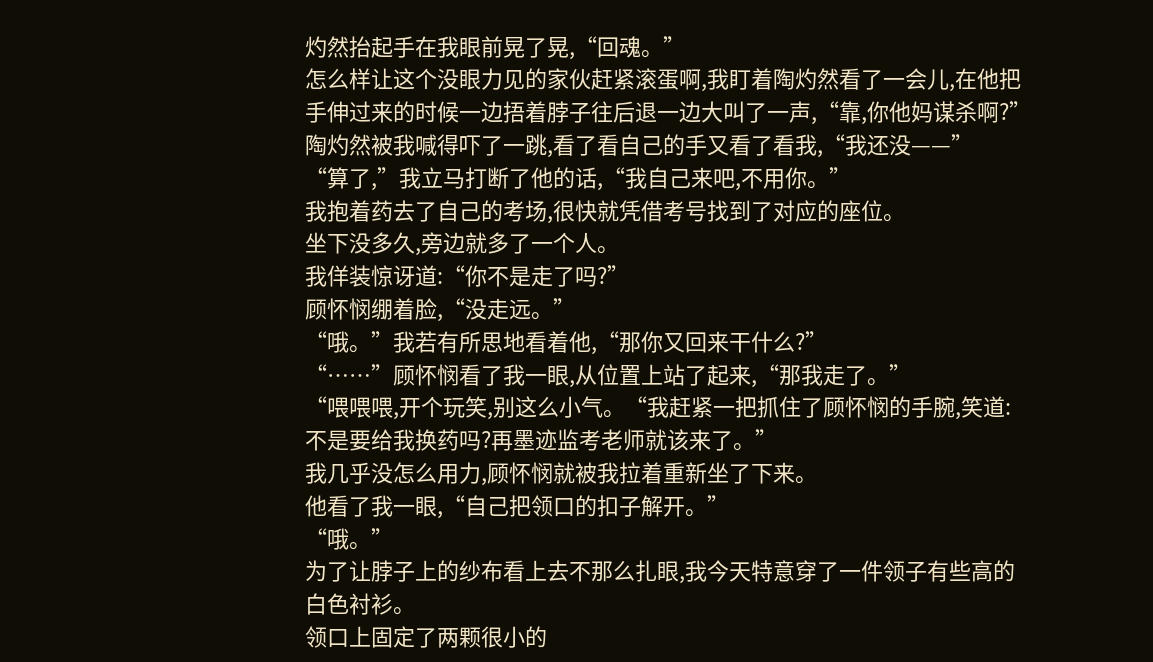灼然抬起手在我眼前晃了晃,“回魂。”
怎么样让这个没眼力见的家伙赶紧滚蛋啊,我盯着陶灼然看了一会儿,在他把手伸过来的时候一边捂着脖子往后退一边大叫了一声,“靠,你他妈谋杀啊?”
陶灼然被我喊得吓了一跳,看了看自己的手又看了看我,“我还没——”
“算了,”我立马打断了他的话,“我自己来吧,不用你。”
我抱着药去了自己的考场,很快就凭借考号找到了对应的座位。
坐下没多久,旁边就多了一个人。
我佯装惊讶道:“你不是走了吗?”
顾怀悯绷着脸,“没走远。”
“哦。”我若有所思地看着他,“那你又回来干什么?”
“……”顾怀悯看了我一眼,从位置上站了起来,“那我走了。”
“喂喂喂,开个玩笑,别这么小气。“我赶紧一把抓住了顾怀悯的手腕,笑道:不是要给我换药吗?再墨迹监考老师就该来了。”
我几乎没怎么用力,顾怀悯就被我拉着重新坐了下来。
他看了我一眼,“自己把领口的扣子解开。”
“哦。”
为了让脖子上的纱布看上去不那么扎眼,我今天特意穿了一件领子有些高的白色衬衫。
领口上固定了两颗很小的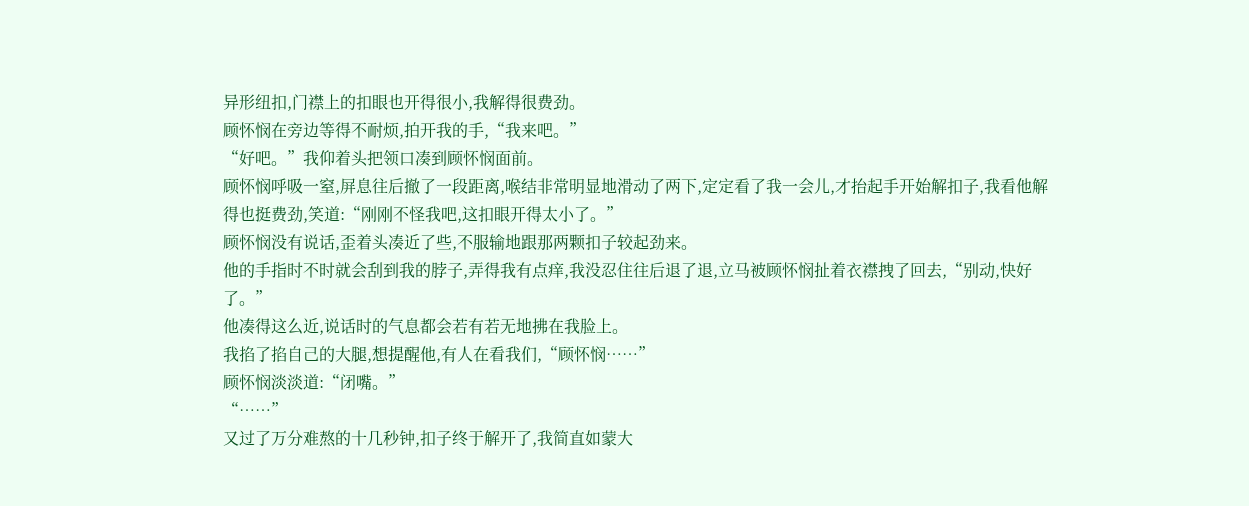异形纽扣,门襟上的扣眼也开得很小,我解得很费劲。
顾怀悯在旁边等得不耐烦,拍开我的手,“我来吧。”
“好吧。”我仰着头把领口凑到顾怀悯面前。
顾怀悯呼吸一窒,屏息往后撤了一段距离,喉结非常明显地滑动了两下,定定看了我一会儿,才抬起手开始解扣子,我看他解得也挺费劲,笑道:“刚刚不怪我吧,这扣眼开得太小了。”
顾怀悯没有说话,歪着头凑近了些,不服输地跟那两颗扣子较起劲来。
他的手指时不时就会刮到我的脖子,弄得我有点痒,我没忍住往后退了退,立马被顾怀悯扯着衣襟拽了回去,“别动,快好了。”
他凑得这么近,说话时的气息都会若有若无地拂在我脸上。
我掐了掐自己的大腿,想提醒他,有人在看我们,“顾怀悯……”
顾怀悯淡淡道:“闭嘴。”
“……”
又过了万分难熬的十几秒钟,扣子终于解开了,我简直如蒙大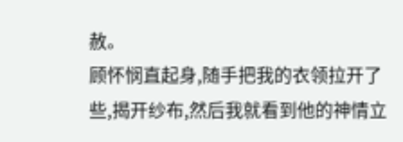赦。
顾怀悯直起身,随手把我的衣领拉开了些,揭开纱布,然后我就看到他的神情立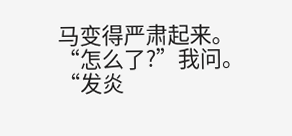马变得严肃起来。
“怎么了?”我问。
“发炎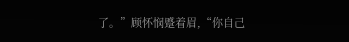了。”顾怀悯蹙着眉,“你自己